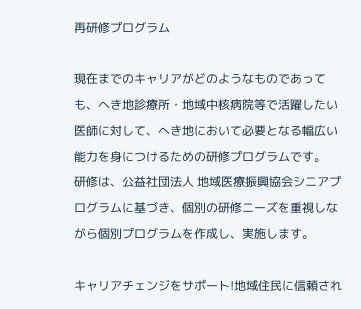再研修プログラム

現在までのキャリアがどのようなものであっても、へき地診療所・地域中核病院等で活躍したい医師に対して、へき地において必要となる幅広い能力を身につけるための研修プログラムです。
研修は、公益社団法人 地域医療振興協会シニアプログラムに基づき、個別の研修ニーズを重視しながら個別プログラムを作成し、実施します。

キャリアチェンジをサポート!地域住民に信頼され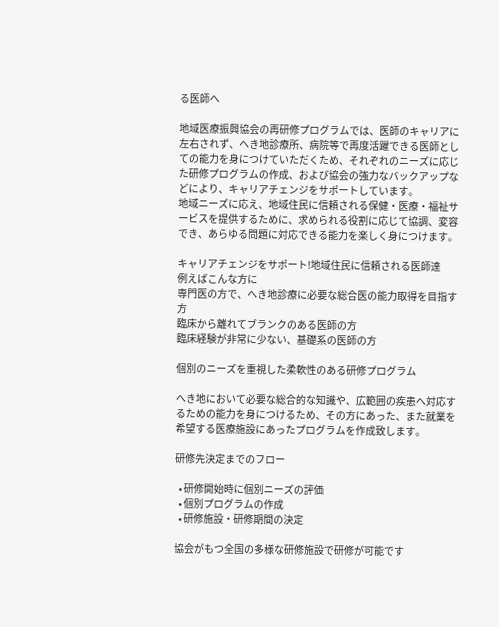る医師へ

地域医療振興協会の再研修プログラムでは、医師のキャリアに左右されず、へき地診療所、病院等で再度活躍できる医師としての能力を身につけていただくため、それぞれのニーズに応じた研修プログラムの作成、および協会の強力なバックアップなどにより、キャリアチェンジをサポートしています。
地域ニーズに応え、地域住民に信頼される保健・医療・福祉サービスを提供するために、求められる役割に応じて協調、変容でき、あらゆる問題に対応できる能力を楽しく身につけます。

キャリアチェンジをサポート!地域住民に信頼される医師達
例えばこんな方に
専門医の方で、へき地診療に必要な総合医の能力取得を目指す方
臨床から離れてブランクのある医師の方
臨床経験が非常に少ない、基礎系の医師の方

個別のニーズを重視した柔軟性のある研修プログラム

へき地において必要な総合的な知識や、広範囲の疾患へ対応するための能力を身につけるため、その方にあった、また就業を希望する医療施設にあったプログラムを作成致します。

研修先決定までのフロー

  • 研修開始時に個別ニーズの評価
  • 個別プログラムの作成
  • 研修施設・研修期間の決定

協会がもつ全国の多様な研修施設で研修が可能です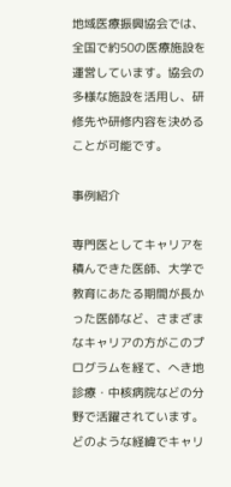地域医療振興協会では、全国で約50の医療施設を運営しています。協会の多様な施設を活用し、研修先や研修内容を決めることが可能です。

事例紹介

専門医としてキャリアを積んできた医師、大学で教育にあたる期間が長かった医師など、さまざまなキャリアの方がこのプログラムを経て、へき地診療・中核病院などの分野で活躍されています。どのような経緯でキャリ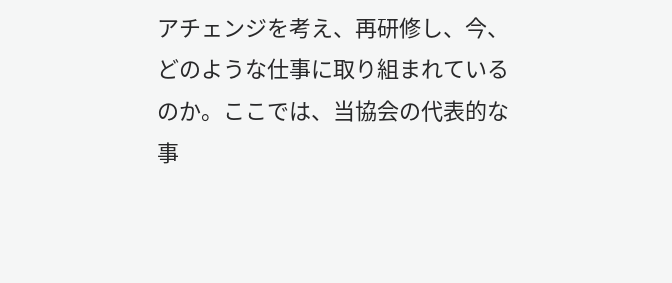アチェンジを考え、再研修し、今、どのような仕事に取り組まれているのか。ここでは、当協会の代表的な事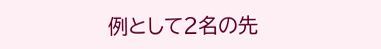例として2名の先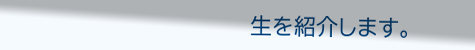生を紹介します。